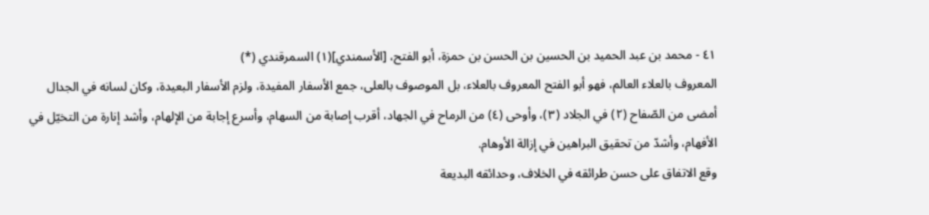٤١ - محمد بن عبد الحميد بن الحسين بن الحسن بن حمزة، أبو الفتح، [الأسمندي](١) السمرقندي (*)
المعروف بالعلاء العالم، فهو أبو الفتح المعروف بالعلاء، بل الموصوف بالعلى، جمع الأسفار المفيدة، ولزم الأسفار البعيدة، وكان لسانه في الجدال أمضى من الصّفاح (٢) في الجلاد (٣)، وأوحى (٤) من الرماح في الجهاد، أقرب إصابة من السهام، وأسرع إجابة من الإلهام، وأشد إنارة من التخيّل في الأفهام، وأشدّ من تحقيق البراهين في إزالة الأوهام.
وقع الاتفاق على حسن طرائقه في الخلاف، وحدائقه البديعة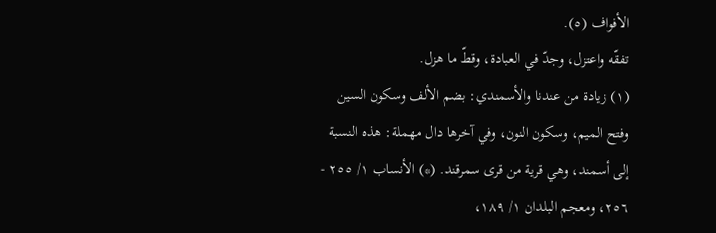الأفواف (٥).
تفقّه واعتزل، وجدّ في العبادة، وقطّ ما هزل.
(١) زيادة من عندنا والأسمندي: بضم الألف وسكون السين وفتح الميم، وسكون النون، وفي آخرها دال مهملة: هذه النسبة إلى أسمند، وهي قرية من قرى سمرقند. (*) الأنساب ١/ ٢٥٥ - ٢٥٦، ومعجم البلدان ١/ ١٨٩،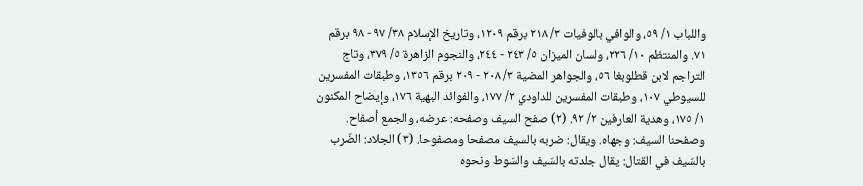واللباب ١/ ٥٩، والوافي بالوفيات ٣/ ٢١٨ برقم ١٢٠٩، وتاريخ الإسلام ٣٨/ ٩٧ - ٩٨ برقم ٧١. والمنتظم ١٠/ ٢٢٦، ولسان الميزان ٥/ ٢٤٣ - ٢٤٤، والنجوم الزاهرة ٥/ ٣٧٩، وتاج التراجم لابن قطلوبغا ٥٦، والجواهر المضية ٣/ ٢٠٨ - ٢٠٩ برقم ١٣٥٦، وطبقات المفسرين للسيوطي ١٠٧، وطبقات المفسرين للداودي ٢/ ١٧٧، والفوائد البهية ١٧٦، وإيضاح المكنون ١/ ١٧٥، وهدية العارفين ٢/ ٩٢. (٢) صفح السيف وصفحه: عرضه، والجمع أصفاح. وصفحنا السيف: وجهاه. ويقال: ضربه بالسيف مصفحا ومصفوحا. (٣) الجلاد: الضّرب بالسّيف في القتال: يقال جلدته بالسّيف والسّوط ونحوه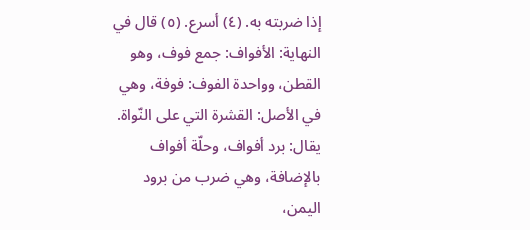إذا ضربته به. (٤) أسرع. (٥) قال في النهاية: الأفواف: جمع فوف، وهو القطن، وواحدة الفوف: فوفة، وهي في الأصل: القشرة التي على النّواة. يقال: برد أفواف، وحلّة أفواف بالإضافة، وهي ضرب من برود اليمن،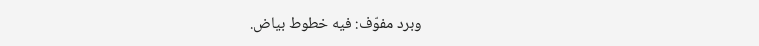وبرد مفوّف: فيه خطوط بياض.